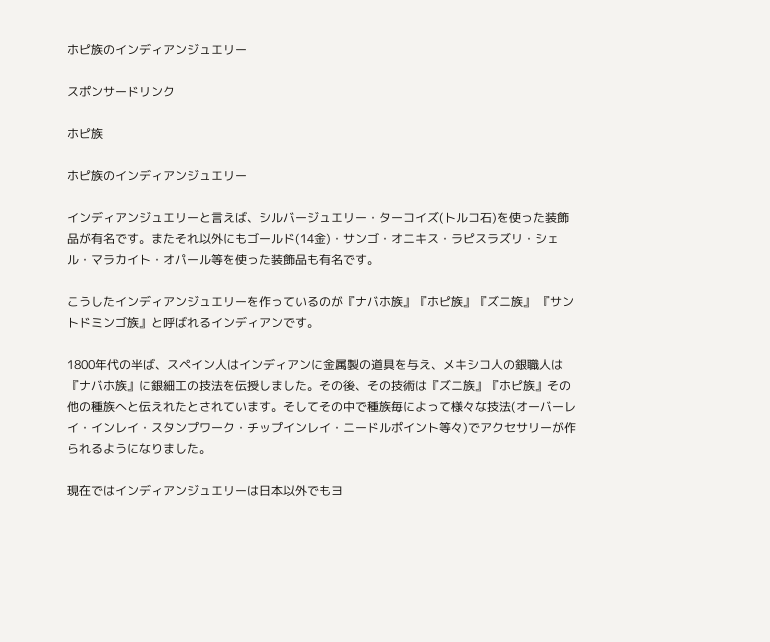ホピ族のインディアンジュエリー

スポンサードリンク

ホピ族

ホピ族のインディアンジュエリー

インディアンジュエリーと言えば、シルバージュエリー・ターコイズ(トルコ石)を使った装飾品が有名です。またそれ以外にもゴールド(14金)・サンゴ・オニキス・ラピスラズリ・シェル・マラカイト・オパール等を使った装飾品も有名です。

こうしたインディアンジュエリーを作っているのが『ナバホ族』『ホピ族』『ズニ族』 『サントドミンゴ族』と呼ばれるインディアンです。

1800年代の半ば、スペイン人はインディアンに金属製の道具を与え、メキシコ人の銀職人は『ナバホ族』に銀細工の技法を伝授しました。その後、その技術は『ズニ族』『ホピ族』その他の種族へと伝えれたとされています。そしてその中で種族毎によって様々な技法(オーバーレイ・インレイ・スタンプワーク・チップインレイ・ニードルポイント等々)でアクセサリーが作られるようになりました。

現在ではインディアンジュエリーは日本以外でもヨ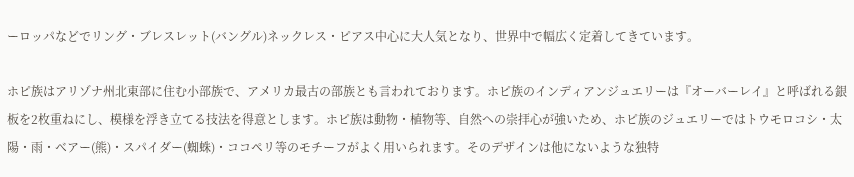ーロッパなどでリング・ブレスレット(バングル)ネックレス・ピアス中心に大人気となり、世界中で幅広く定着してきています。

ホピ族はアリゾナ州北東部に住む小部族で、アメリカ最古の部族とも言われております。ホピ族のインディアンジュエリーは『オーバーレイ』と呼ばれる銀板を2枚重ねにし、模様を浮き立てる技法を得意とします。ホピ族は動物・植物等、自然への崇拝心が強いため、ホピ族のジュエリーではトウモロコシ・太陽・雨・ベアー(熊)・スパイダー(蜘蛛)・ココペリ等のモチーフがよく用いられます。そのデザインは他にないような独特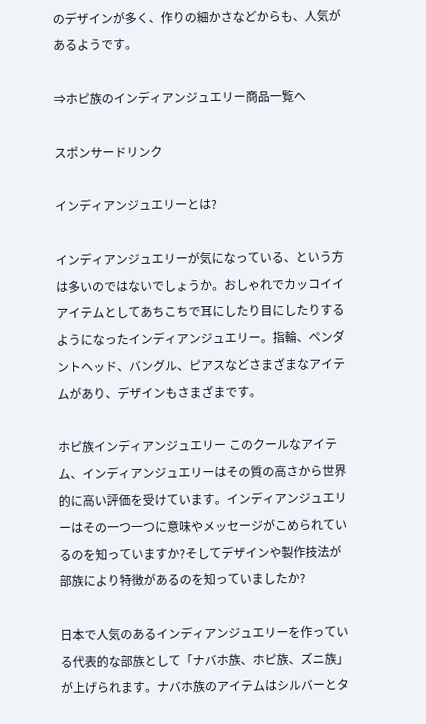のデザインが多く、作りの細かさなどからも、人気があるようです。

⇒ホピ族のインディアンジュエリー商品一覧へ

スポンサードリンク

インディアンジュエリーとは?

インディアンジュエリーが気になっている、という方は多いのではないでしょうか。おしゃれでカッコイイアイテムとしてあちこちで耳にしたり目にしたりするようになったインディアンジュエリー。指輪、ペンダントヘッド、バングル、ピアスなどさまざまなアイテムがあり、デザインもさまざまです。

ホピ族インディアンジュエリー このクールなアイテム、インディアンジュエリーはその質の高さから世界的に高い評価を受けています。インディアンジュエリーはその一つ一つに意味やメッセージがこめられているのを知っていますか?そしてデザインや製作技法が部族により特徴があるのを知っていましたか?

日本で人気のあるインディアンジュエリーを作っている代表的な部族として「ナバホ族、ホピ族、ズニ族」が上げられます。ナバホ族のアイテムはシルバーとタ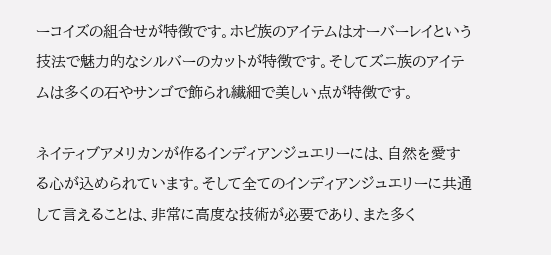ーコイズの組合せが特徴です。ホピ族のアイテムはオーバーレイという技法で魅力的なシルバーのカットが特徴です。そしてズニ族のアイテムは多くの石やサンゴで飾られ繊細で美しい点が特徴です。

ネイティブアメリカンが作るインディアンジュエリーには、自然を愛する心が込められています。そして全てのインディアンジュエリーに共通して言えることは、非常に高度な技術が必要であり、また多く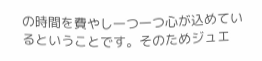の時間を費やし一つ一つ心が込めているということです。そのためジュエ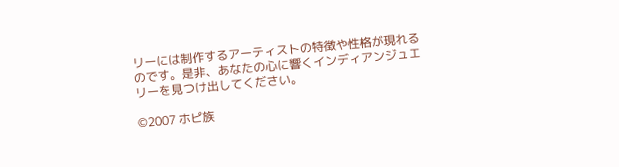リーには制作するアーティストの特徴や性格が現れるのです。是非、あなたの心に響くインディアンジュエリーを見つけ出してください。

©2007 ホピ族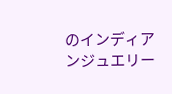のインディアンジュエリー